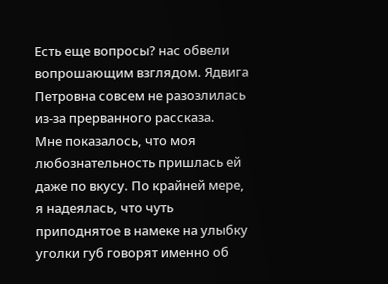Есть еще вопросы? нас обвели вопрошающим взглядом. Ядвига Петровна совсем не разозлилась из-за прерванного рассказа.
Мне показалось, что моя любознательность пришлась ей даже по вкусу. По крайней мере, я надеялась, что чуть приподнятое в намеке на улыбку уголки губ говорят именно об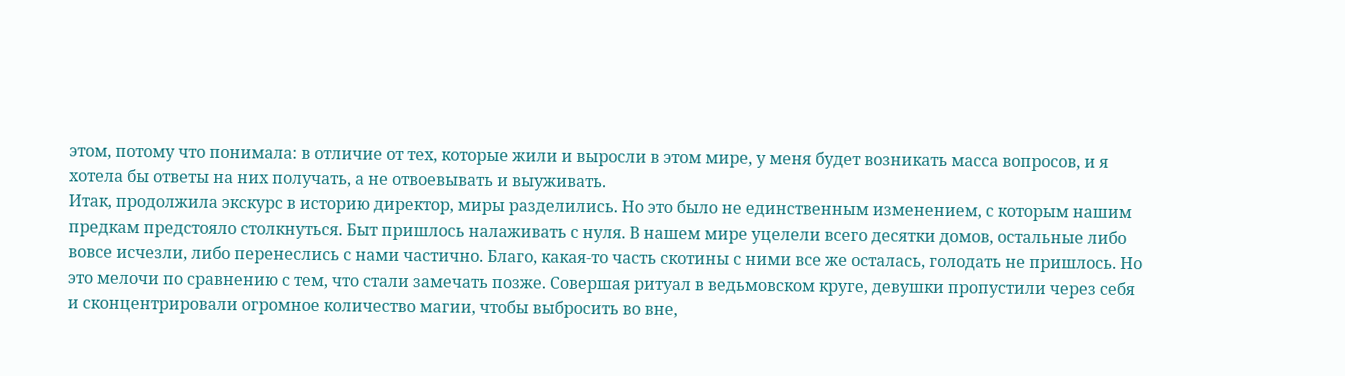этом, потому что понимала: в отличие от тех, которые жили и выросли в этом мире, у меня будет возникать масса вопросов, и я хотела бы ответы на них получать, а не отвоевывать и выуживать.
Итак, продолжила экскурс в историю директор, миры разделились. Но это было не единственным изменением, с которым нашим предкам предстояло столкнуться. Быт пришлось налаживать с нуля. В нашем мире уцелели всего десятки домов, остальные либо вовсе исчезли, либо перенеслись с нами частично. Благо, какая-то часть скотины с ними все же осталась, голодать не пришлось. Но это мелочи по сравнению с тем, что стали замечать позже. Совершая ритуал в ведьмовском круге, девушки пропустили через себя и сконцентрировали огромное количество магии, чтобы выбросить во вне,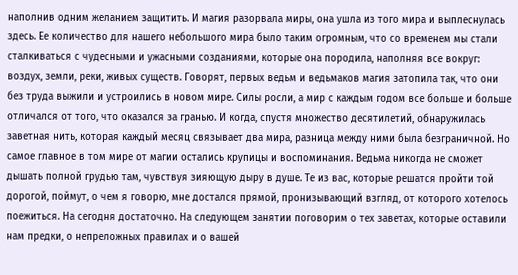наполнив одним желанием защитить. И магия разорвала миры, она ушла из того мира и выплеснулась здесь. Ее количество для нашего небольшого мира было таким огромным, что со временем мы стали сталкиваться с чудесными и ужасными созданиями, которые она породила, наполняя все вокруг: воздух, земли, реки, живых существ. Говорят, первых ведьм и ведьмаков магия затопила так, что они без труда выжили и устроились в новом мире. Силы росли, а мир с каждым годом все больше и больше отличался от того, что оказался за гранью. И когда, спустя множество десятилетий, обнаружилась заветная нить, которая каждый месяц связывает два мира, разница между ними была безграничной. Но самое главное в том мире от магии остались крупицы и воспоминания. Ведьма никогда не сможет дышать полной грудью там, чувствуя зияющую дыру в душе. Те из вас, которые решатся пройти той дорогой, поймут, о чем я говорю, мне достался прямой, пронизывающий взгляд, от которого хотелось поежиться. На сегодня достаточно. На следующем занятии поговорим о тех заветах, которые оставили нам предки, о непреложных правилах и о вашей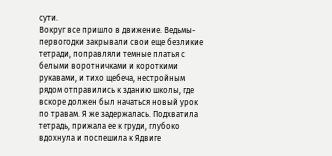сути.
Вокруг все пришло в движение. Ведьмы-первогодки закрывали свои еще безликие тетради, поправляли темные платья с белыми воротничками и короткими рукавами, и тихо щебеча, нестройным рядом отправились к зданию школы, где вскоре должен был начаться новый урок по травам. Я же задержалась. Подхватила тетрадь, прижала ее к груди, глубоко вдохнула и поспешила к Ядвиге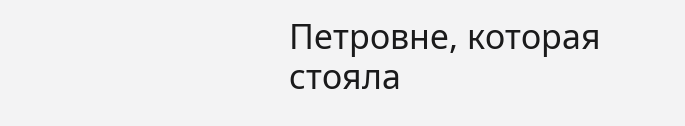Петровне, которая стояла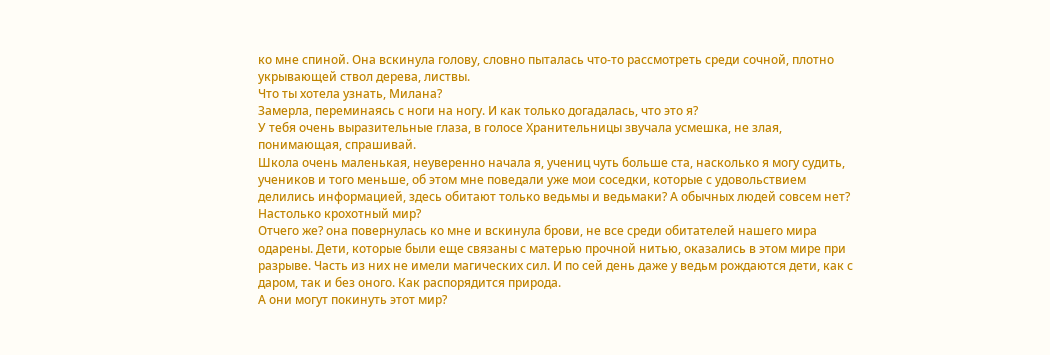ко мне спиной. Она вскинула голову, словно пыталась что-то рассмотреть среди сочной, плотно укрывающей ствол дерева, листвы.
Что ты хотела узнать, Милана?
Замерла, переминаясь с ноги на ногу. И как только догадалась, что это я?
У тебя очень выразительные глаза, в голосе Хранительницы звучала усмешка, не злая, понимающая, спрашивай.
Школа очень маленькая, неуверенно начала я, учениц чуть больше ста, насколько я могу судить, учеников и того меньше, об этом мне поведали уже мои соседки, которые с удовольствием делились информацией, здесь обитают только ведьмы и ведьмаки? А обычных людей совсем нет? Настолько крохотный мир?
Отчего же? она повернулась ко мне и вскинула брови, не все среди обитателей нашего мира одарены. Дети, которые были еще связаны с матерью прочной нитью, оказались в этом мире при разрыве. Часть из них не имели магических сил. И по сей день даже у ведьм рождаются дети, как с даром, так и без оного. Как распорядится природа.
А они могут покинуть этот мир?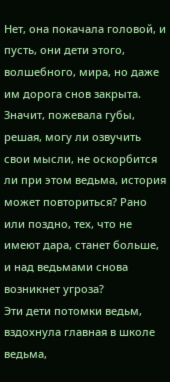Нет, она покачала головой, и пусть, они дети этого, волшебного, мира, но даже им дорога снов закрыта.
Значит, пожевала губы, решая, могу ли озвучить свои мысли, не оскорбится ли при этом ведьма, история может повториться? Рано или поздно, тех, что не имеют дара, станет больше, и над ведьмами снова возникнет угроза?
Эти дети потомки ведьм, вздохнула главная в школе ведьма,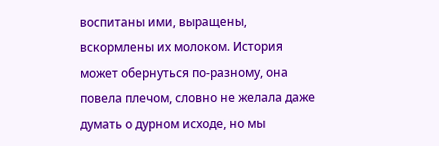воспитаны ими, выращены, вскормлены их молоком. История может обернуться по-разному, она повела плечом, словно не желала даже думать о дурном исходе, но мы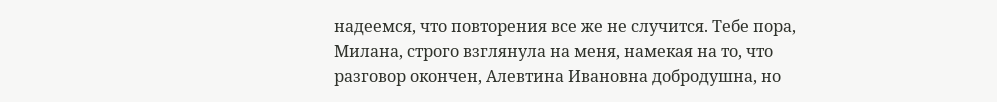надеемся, что повторения все же не случится. Тебе пора, Милана, строго взглянула на меня, намекая на то, что разговор окончен, Алевтина Ивановна добродушна, но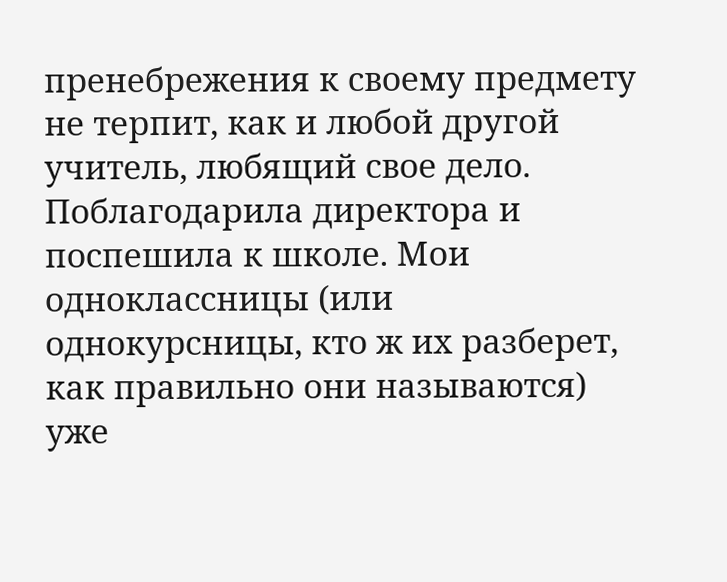пренебрежения к своему предмету не терпит, как и любой другой учитель, любящий свое дело.
Поблагодарила директора и поспешила к школе. Мои одноклассницы (или однокурсницы, кто ж их разберет, как правильно они называются) уже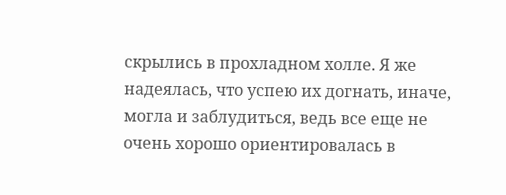скрылись в прохладном холле. Я же надеялась, что успею их догнать, иначе, могла и заблудиться, ведь все еще не очень хорошо ориентировалась в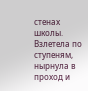стенах школы.
Взлетела по ступеням, нырнула в проход и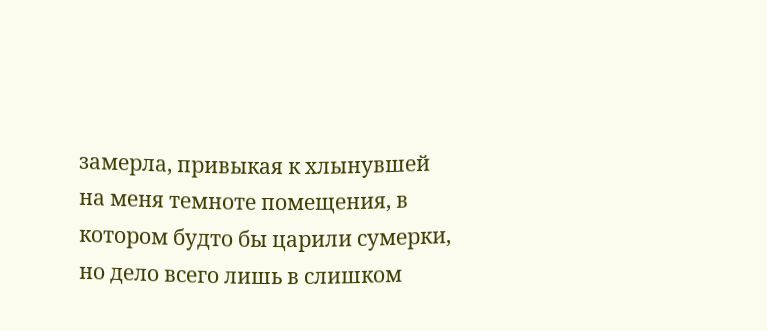замерла, привыкая к хлынувшей на меня темноте помещения, в котором будто бы царили сумерки, но дело всего лишь в слишком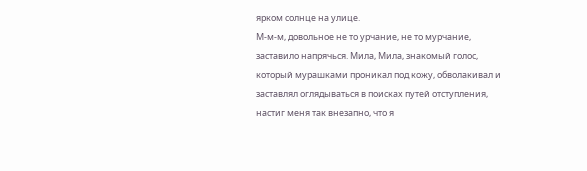ярком солнце на улице.
М-м-м, довольное не то урчание, не то мурчание, заставило напрячься. Мила, Мила, знакомый голос, который мурашками проникал под кожу, обволакивал и заставлял оглядываться в поисках путей отступления, настиг меня так внезапно, что я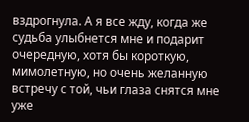вздрогнула. А я все жду, когда же судьба улыбнется мне и подарит очередную, хотя бы короткую, мимолетную, но очень желанную встречу с той, чьи глаза снятся мне уже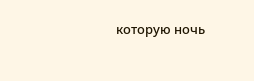которую ночь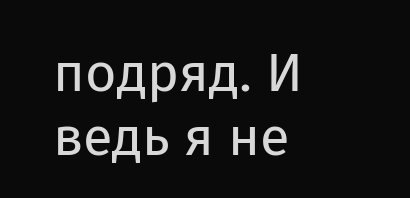подряд. И ведь я не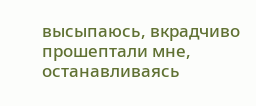высыпаюсь, вкрадчиво прошептали мне, останавливаясь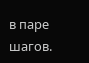в паре шагов.